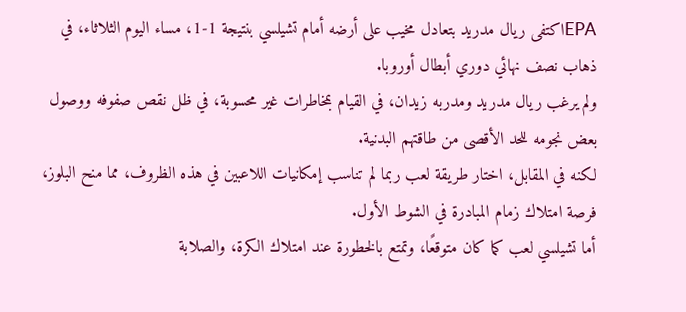EPAاكتفى ريال مدريد بتعادل مخيب على أرضه أمام تشيلسي بنتيجة 1-1، مساء اليوم الثلاثاء، في ذهاب نصف نهائي دوري أبطال أوروبا.
ولم يرغب ريال مدريد ومدربه زيدان، في القيام بمخاطرات غير محسوبة، في ظل نقص صفوفه ووصول بعض نجومه للحد الأقصى من طاقتهم البدنية.
لكنه في المقابل، اختار طريقة لعب ربما لم تناسب إمكانيات اللاعبين في هذه الظروف، مما منح البلوز، فرصة امتلاك زمام المبادرة في الشوط الأول.
أما تشيلسي لعب كما كان متوقعًا، وتمتع بالخطورة عند امتلاك الكرة، والصلابة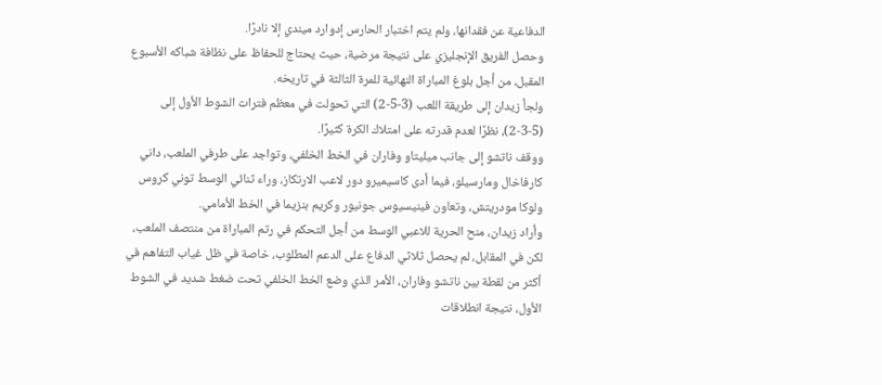الدفاعية عن فقدانها، ولم يتم اختبار الحارس إدوارد ميندي إلا نادرًا.
وحصل الفريق الإنجليزي على نتيجة مرضية، حيث يحتاج للحفاظ على نظافة شباكه الأسبوع المقبل، من أجل بلوغ المباراة النهائية للمرة الثالثة في تاريخه.
ولجأ زيدان إلى طريقة اللعب (3-5-2) التي تحولت في معظم فترات الشوط الأول إلى (5-3-2)، نظرًا لعدم قدرته على امتلاك الكرة كثيرًا.
ووقف ناتشو إلى جانب ميليتاو وفاران في الخط الخلفي، وتواجد على طرفي الملعب، داني كارفاخال ومارسيلو، فيما أدى كاسيميرو دور لاعب الارتكاز، وراء ثنائي الوسط توني كروس ولوكا مودريتش، وتعاون فينيسيوس جونيور وكريم بنزيما في الخط الأمامي.
وأراد زيدان، منح الحرية للاعبي الوسط من أجل التحكم في رتم المباراة من منتصف الملعب، لكن في المقابل، لم يحصل ثلاثي الدفاع على الدعم المطلوب، خاصة في ظل غياب التفاهم في أكثر من لقطة بين ناتشو وفاران، الأمر الذي وضع الخط الخلفي تحت ضغط شديد في الشوط الأول، نتيجة انطلاقات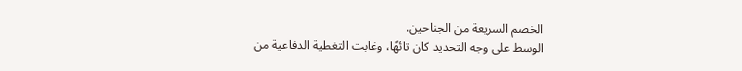الخصم السريعة من الجناحين.
الوسط على وجه التحديد كان تائهًا، وغابت التغطية الدفاعية من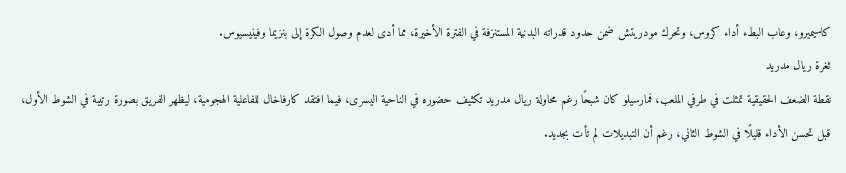كاسيميرو، وعاب البطء أداء كروس، وتحرك مودريتش ضمن حدود قدراته البدنية المستنزفة في الفترة الأخيرة، مما أدى لعدم وصول الكرة إلى بنزيما وفينيسيوس.
ثغرة ريال مدريد
نقطة الضعف الحقيقية تمثلت في طرفي الملعب، فمارسيلو كان شبحًا رغم محاولة ريال مدريد تكثيف حضوره في الناحية اليسرى، فيما افتقد كارفاخال للفاعلية الهجومية، ليظهر الفريق بصورة رتيبة في الشوط الأول، قبل تحسن الأداء قليلًا في الشوط الثاني، رغم أن التبديلات لم تأت بجديد.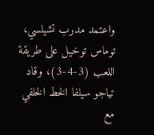واعتمد مدرب تشيلسي، توماس توخيل على طريقة اللعب (3-4-3)، وقاد تياجو سيلفا الخط الخلفي مع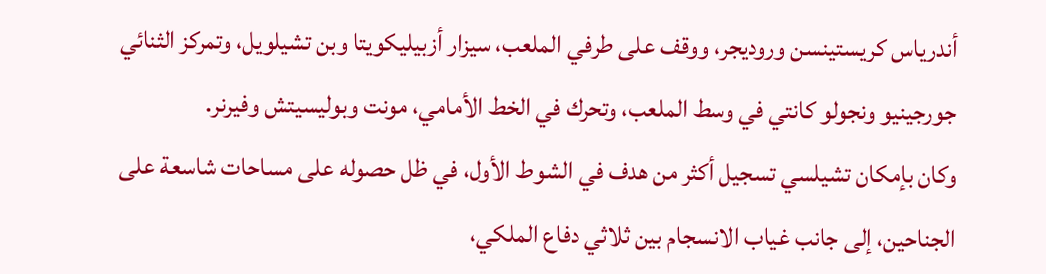أندرياس كريستينسن وروديجر، ووقف على طرفي الملعب، سيزار أزبيليكويتا وبن تشيلويل، وتمركز الثنائي جورجينيو ونجولو كانتي في وسط الملعب، وتحرك في الخط الأمامي، مونت وبوليسيتش وفيرنر.
وكان بإمكان تشيلسي تسجيل أكثر من هدف في الشوط الأول، في ظل حصوله على مساحات شاسعة على الجناحين، إلى جانب غياب الانسجام بين ثلاثي دفاع الملكي،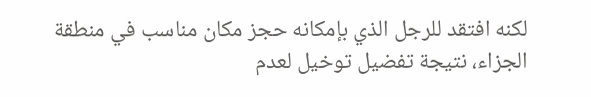لكنه افتقد للرجل الذي بإمكانه حجز مكان مناسب في منطقة الجزاء، نتيجة تفضيل توخيل لعدم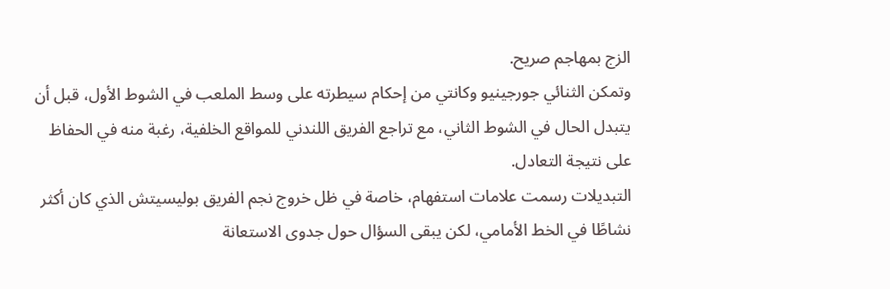الزج بمهاجم صريح.
وتمكن الثنائي جورجينيو وكانتي من إحكام سيطرته على وسط الملعب في الشوط الأول، قبل أن يتبدل الحال في الشوط الثاني، مع تراجع الفريق اللندني للمواقع الخلفية، رغبة منه في الحفاظ على نتيجة التعادل.
التبديلات رسمت علامات استفهام، خاصة في ظل خروج نجم الفريق بوليسيتش الذي كان أكثر نشاطًا في الخط الأمامي، لكن يبقى السؤال حول جدوى الاستعانة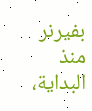بفيرنر منذ البداية،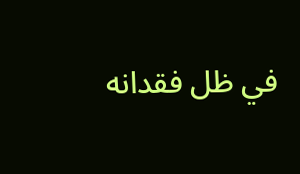في ظل فقدانه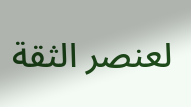لعنصر الثقة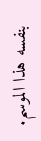بنفسه هذا الموسم.